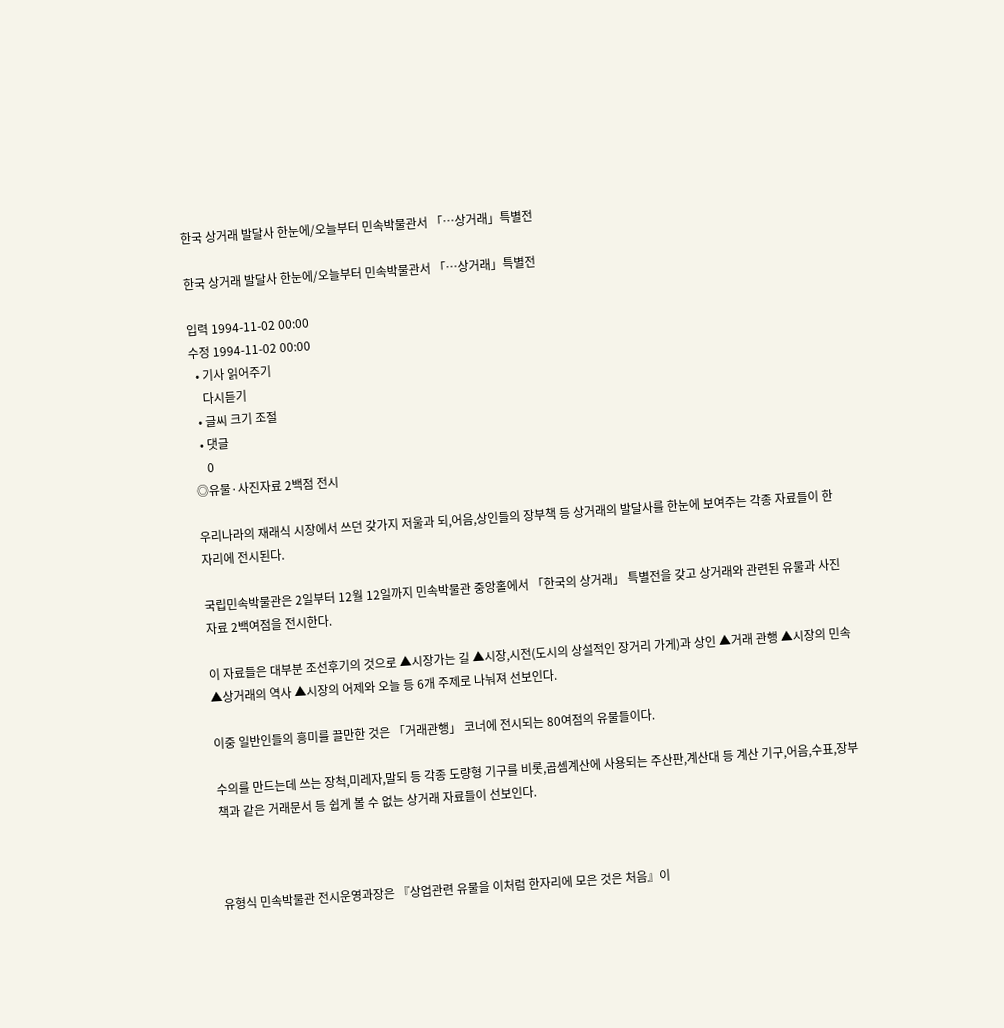한국 상거래 발달사 한눈에/오늘부터 민속박물관서 「…상거래」특별전

한국 상거래 발달사 한눈에/오늘부터 민속박물관서 「…상거래」특별전

입력 1994-11-02 00:00
수정 1994-11-02 00:00
  • 기사 읽어주기
    다시듣기
  • 글씨 크기 조절
  • 댓글
    0
◎유물·사진자료 2백점 전시

우리나라의 재래식 시장에서 쓰던 갖가지 저울과 되,어음,상인들의 장부책 등 상거래의 발달사를 한눈에 보여주는 각종 자료들이 한자리에 전시된다.

국립민속박물관은 2일부터 12월 12일까지 민속박물관 중앙홀에서 「한국의 상거래」 특별전을 갖고 상거래와 관련된 유물과 사진자료 2백여점을 전시한다.

이 자료들은 대부분 조선후기의 것으로 ▲시장가는 길 ▲시장,시전(도시의 상설적인 장거리 가게)과 상인 ▲거래 관행 ▲시장의 민속 ▲상거래의 역사 ▲시장의 어제와 오늘 등 6개 주제로 나눠져 선보인다.

이중 일반인들의 흥미를 끌만한 것은 「거래관행」 코너에 전시되는 80여점의 유물들이다.

수의를 만드는데 쓰는 장척,미레자,말되 등 각종 도량형 기구를 비롯,곱셈계산에 사용되는 주산판,계산대 등 계산 기구,어음,수표,장부책과 같은 거래문서 등 쉽게 볼 수 없는 상거래 자료들이 선보인다.



유형식 민속박물관 전시운영과장은 『상업관련 유물을 이처럼 한자리에 모은 것은 처음』이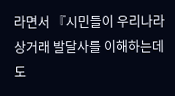라면서 『시민들이 우리나라상거래 발달사를 이해하는데 도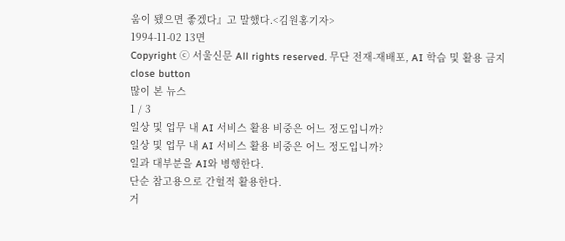움이 됐으면 좋겠다』고 말했다.<김원홍기자>
1994-11-02 13면
Copyright ⓒ 서울신문 All rights reserved. 무단 전재-재배포, AI 학습 및 활용 금지
close button
많이 본 뉴스
1 / 3
일상 및 업무 내 AI 서비스 활용 비중은 어느 정도입니까?
일상 및 업무 내 AI 서비스 활용 비중은 어느 정도입니까?
일과 대부분을 AI와 병행한다.
단순 참고용으로 간헐적 활용한다.
거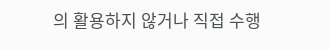의 활용하지 않거나 직접 수행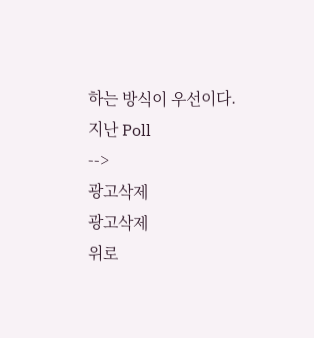하는 방식이 우선이다.
지난 Poll
-->
광고삭제
광고삭제
위로